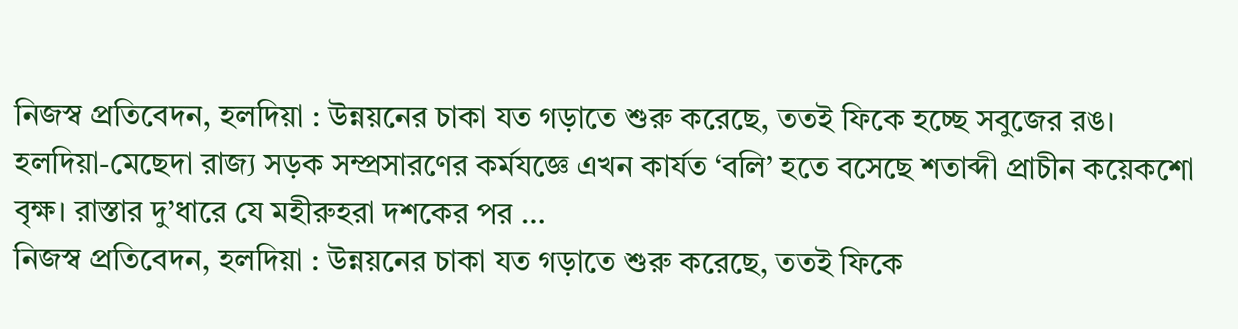নিজস্ব প্রতিবেদন, হলদিয়া : উন্নয়নের চাকা যত গড়াতে শুরু করেছে, ততই ফিকে হচ্ছে সবুজের রঙ। হলদিয়া-মেছেদা রাজ্য সড়ক সম্প্রসারণের কর্মযজ্ঞে এখন কার্যত ‘বলি’ হতে বসেছে শতাব্দী প্রাচীন কয়েকশো বৃক্ষ। রাস্তার দু’ধারে যে মহীরুহরা দশকের পর …
নিজস্ব প্রতিবেদন, হলদিয়া : উন্নয়নের চাকা যত গড়াতে শুরু করেছে, ততই ফিকে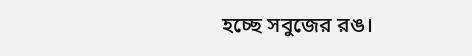হচ্ছে সবুজের রঙ।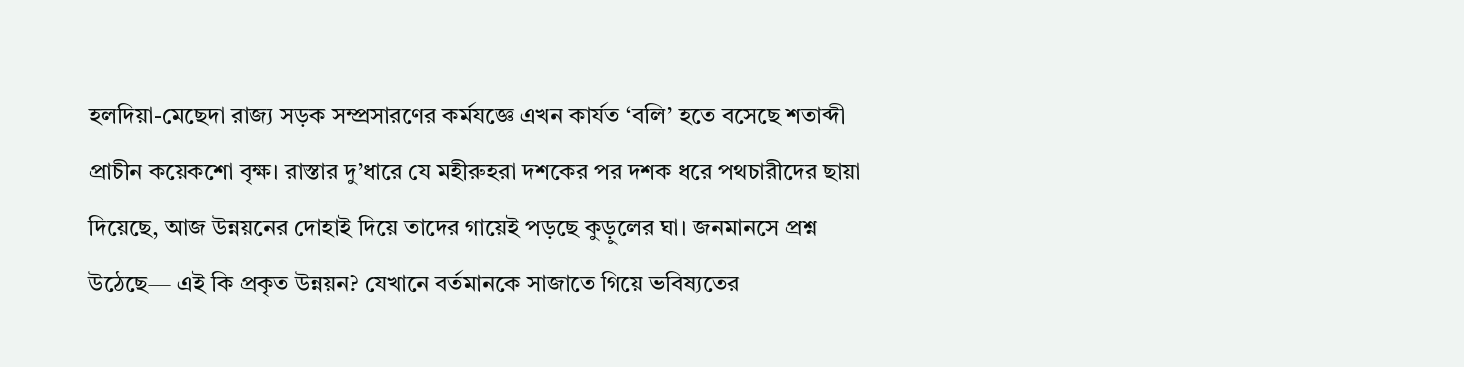হলদিয়া-মেছেদা রাজ্য সড়ক সম্প্রসারণের কর্মযজ্ঞে এখন কার্যত ‘বলি’ হতে বসেছে শতাব্দী প্রাচীন কয়েকশো বৃক্ষ। রাস্তার দু’ধারে যে মহীরুহরা দশকের পর দশক ধরে পথচারীদের ছায়া দিয়েছে, আজ উন্নয়নের দোহাই দিয়ে তাদের গায়েই পড়ছে কুড়ুলের ঘা। জনমানসে প্রশ্ন উঠেছে— এই কি প্রকৃত উন্নয়ন? যেখানে বর্তমানকে সাজাতে গিয়ে ভবিষ্যতের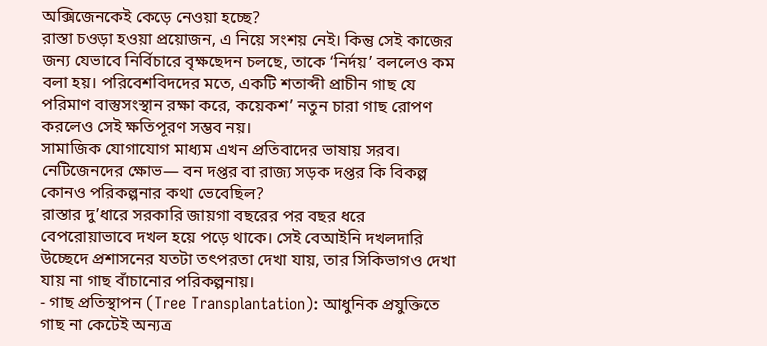অক্সিজেনকেই কেড়ে নেওয়া হচ্ছে?
রাস্তা চওড়া হওয়া প্রয়োজন, এ নিয়ে সংশয় নেই। কিন্তু সেই কাজের জন্য যেভাবে নির্বিচারে বৃক্ষছেদন চলছে, তাকে ‘নির্দয়’ বললেও কম বলা হয়। পরিবেশবিদদের মতে, একটি শতাব্দী প্রাচীন গাছ যে পরিমাণ বাস্তুসংস্থান রক্ষা করে, কয়েকশ’ নতুন চারা গাছ রোপণ করলেও সেই ক্ষতিপূরণ সম্ভব নয়।
সামাজিক যোগাযোগ মাধ্যম এখন প্রতিবাদের ভাষায় সরব। নেটিজেনদের ক্ষোভ— বন দপ্তর বা রাজ্য সড়ক দপ্তর কি বিকল্প কোনও পরিকল্পনার কথা ভেবেছিল?
রাস্তার দু’ধারে সরকারি জায়গা বছরের পর বছর ধরে বেপরোয়াভাবে দখল হয়ে পড়ে থাকে। সেই বেআইনি দখলদারি উচ্ছেদে প্রশাসনের যতটা তৎপরতা দেখা যায়, তার সিকিভাগও দেখা যায় না গাছ বাঁচানোর পরিকল্পনায়।
- গাছ প্রতিস্থাপন (Tree Transplantation): আধুনিক প্রযুক্তিতে গাছ না কেটেই অন্যত্র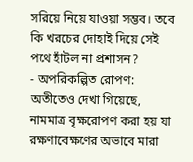সরিয়ে নিয়ে যাওয়া সম্ভব। তবে কি খরচের দোহাই দিয়ে সেই পথে হাঁটল না প্রশাসন?
- অপরিকল্পিত রোপণ: অতীতেও দেখা গিয়েছে, নামমাত্র বৃক্ষরোপণ করা হয় যা রক্ষণাবেক্ষণের অভাবে মারা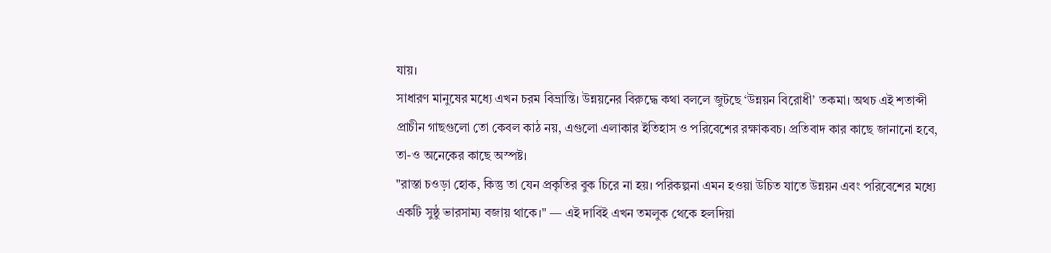যায়।
সাধারণ মানুষের মধ্যে এখন চরম বিভ্রান্তি। উন্নয়নের বিরুদ্ধে কথা বললে জুটছে ‘উন্নয়ন বিরোধী’ তকমা। অথচ এই শতাব্দী প্রাচীন গাছগুলো তো কেবল কাঠ নয়, এগুলো এলাকার ইতিহাস ও পরিবেশের রক্ষাকবচ। প্রতিবাদ কার কাছে জানানো হবে, তা-ও অনেকের কাছে অস্পষ্ট।
"রাস্তা চওড়া হোক, কিন্তু তা যেন প্রকৃতির বুক চিরে না হয়। পরিকল্পনা এমন হওয়া উচিত যাতে উন্নয়ন এবং পরিবেশের মধ্যে একটি সুষ্ঠু ভারসাম্য বজায় থাকে।" — এই দাবিই এখন তমলুক থেকে হলদিয়া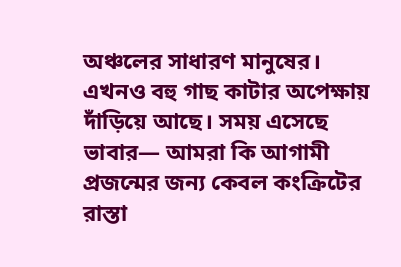অঞ্চলের সাধারণ মানুষের।
এখনও বহু গাছ কাটার অপেক্ষায় দাঁড়িয়ে আছে। সময় এসেছে ভাবার— আমরা কি আগামী প্রজন্মের জন্য কেবল কংক্রিটের রাস্তা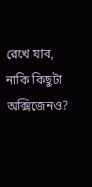রেখে যাব, নাকি কিছুটা অক্সিজেনও?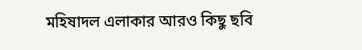মহিষাদল এলাকার আরও কিছু ছবি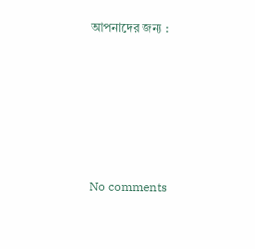আপনাদের জন্য :






No comments